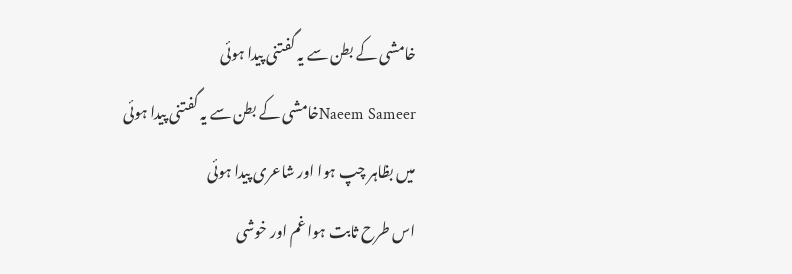خامشی کے بطن سے یہ گفتنی پیدا ہوئی
Naeem Sameerخامشی کے بطن سے یہ گفتنی پیدا ہوئی
میں بظاہر چپ ہوا اور شاعری پیدا ہوئی
اس طرح ثابت ہوا غم اور خوشی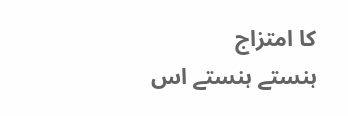کا امتزاج
ہنستے ہنستے اس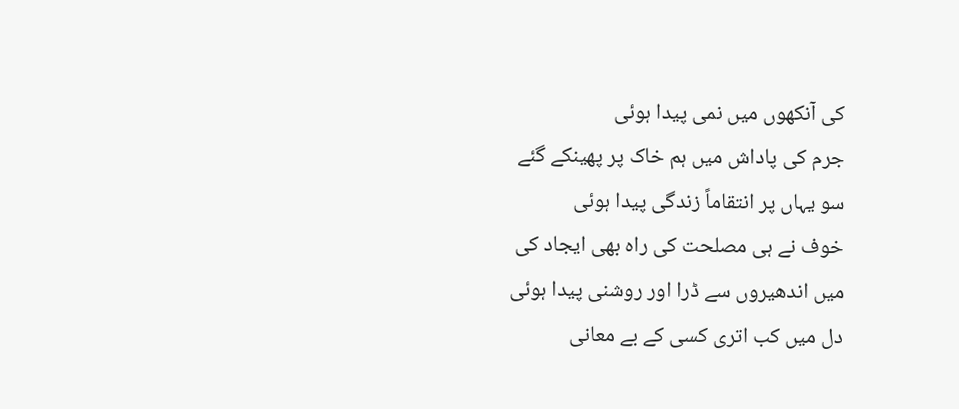کی آنکھوں میں نمی پیدا ہوئی
جرم کی پاداش میں ہم خاک پر پھینکے گئے
سو یہاں پر انتقاماً زندگی پیدا ہوئی
خوف نے ہی مصلحت کی راہ بھی ایجاد کی
میں اندھیروں سے ڈرا اور روشنی پیدا ہوئی
دل میں کب اتری کسی کے بے معانی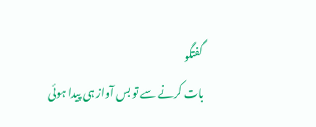گفتگو
بات کرنے سے تو بس آواز ہی پیدا ہوئی